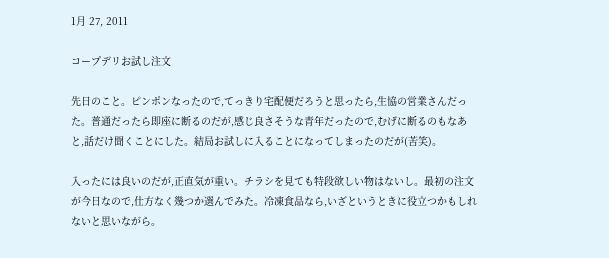1月 27, 2011

コープデリお試し注文

先日のこと。ピンポンなったので,てっきり宅配便だろうと思ったら,生協の営業さんだった。普通だったら即座に断るのだが,感じ良さそうな青年だったので,むげに断るのもなあと,話だけ聞くことにした。結局お試しに入ることになってしまったのだが(苦笑)。

入ったには良いのだが,正直気が重い。チラシを見ても特段欲しい物はないし。最初の注文が今日なので,仕方なく幾つか選んでみた。冷凍食品なら,いざというときに役立つかもしれないと思いながら。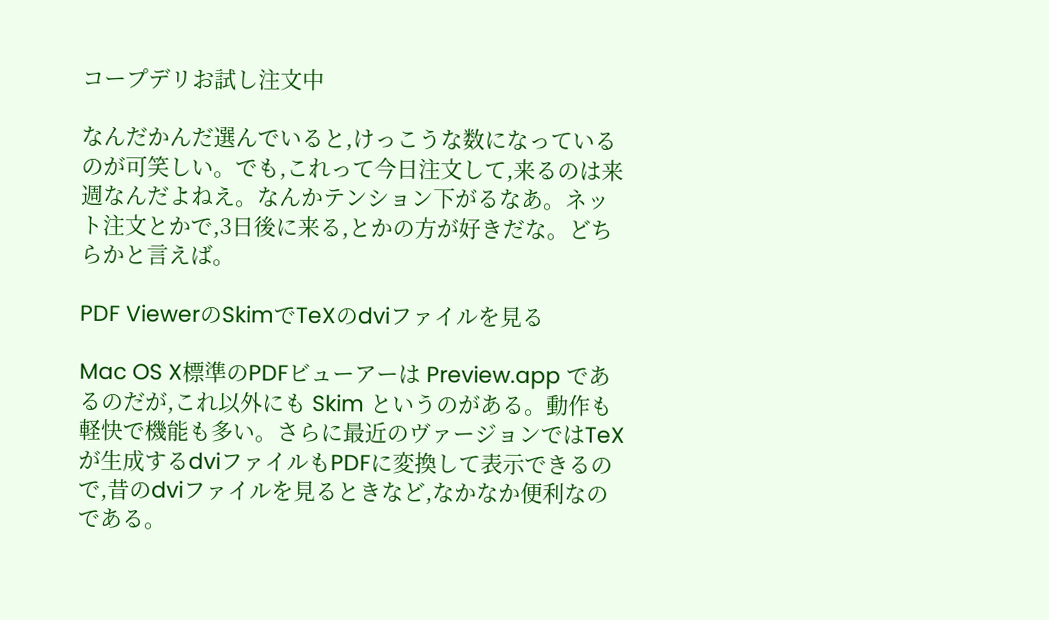コープデリお試し注文中

なんだかんだ選んでいると,けっこうな数になっているのが可笑しい。でも,これって今日注文して,来るのは来週なんだよねえ。なんかテンション下がるなあ。ネット注文とかで,3日後に来る,とかの方が好きだな。どちらかと言えば。

PDF ViewerのSkimでTeXのdviファイルを見る

Mac OS X標準のPDFビューアーは Preview.app であるのだが,これ以外にも Skim というのがある。動作も軽快で機能も多い。さらに最近のヴァージョンではTeXが生成するdviファイルもPDFに変換して表示できるので,昔のdviファイルを見るときなど,なかなか便利なのである。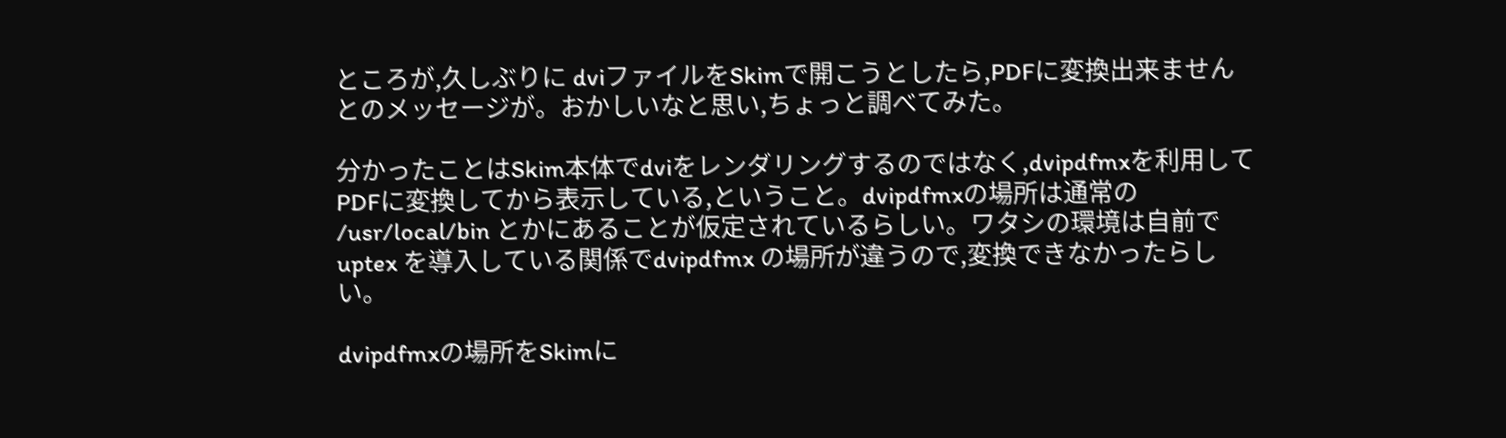ところが,久しぶりに dviファイルをSkimで開こうとしたら,PDFに変換出来ませんとのメッセージが。おかしいなと思い,ちょっと調べてみた。

分かったことはSkim本体でdviをレンダリングするのではなく,dvipdfmxを利用してPDFに変換してから表示している,ということ。dvipdfmxの場所は通常の /usr/local/bin とかにあることが仮定されているらしい。ワタシの環境は自前で uptex を導入している関係でdvipdfmx の場所が違うので,変換できなかったらしい。

dvipdfmxの場所をSkimに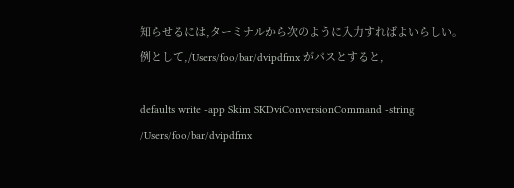知らせるには,ターミナルから次のように入力すればよいらしい。例として,/Users/foo/bar/dvipdfmx がパスとすると,

defaults write -app Skim SKDviConversionCommand -string /Users/foo/bar/dvipdfmx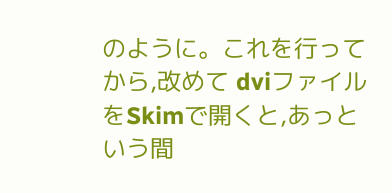のように。これを行ってから,改めて dviファイルをSkimで開くと,あっという間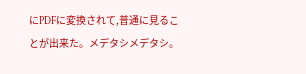にPDFに変換されて,普通に見ることが出来た。メデタシメデタシ。